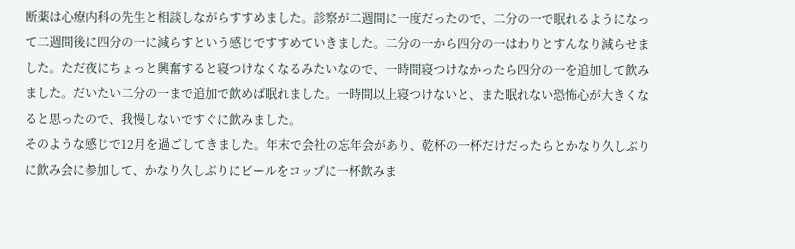断薬は心療内科の先生と相談しながらすすめました。診察が二週間に一度だったので、二分の一で眠れるようになって二週間後に四分の一に減らすという感じですすめていきました。二分の一から四分の一はわりとすんなり減らせました。ただ夜にちょっと興奮すると寝つけなくなるみたいなので、一時間寝つけなかったら四分の一を追加して飲みました。だいたい二分の一まで追加で飲めば眠れました。一時間以上寝つけないと、また眠れない恐怖心が大きくなると思ったので、我慢しないですぐに飲みました。
そのような感じで12月を過ごしてきました。年末で会社の忘年会があり、乾杯の一杯だけだったらとかなり久しぶりに飲み会に参加して、かなり久しぶりにビールをコップに一杯飲みま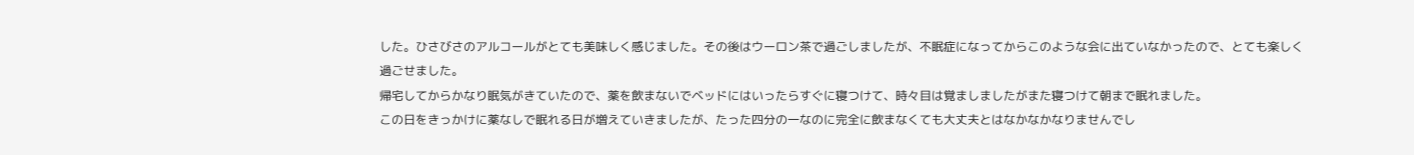した。ひさびさのアルコールがとても美味しく感じました。その後はウーロン茶で過ごしましたが、不眠症になってからこのような会に出ていなかったので、とても楽しく過ごせました。
帰宅してからかなり眠気がきていたので、薬を飲まないでベッドにはいったらすぐに寝つけて、時々目は覚ましましたがまた寝つけて朝まで眠れました。
この日をきっかけに薬なしで眠れる日が増えていきましたが、たった四分の一なのに完全に飲まなくても大丈夫とはなかなかなりませんでし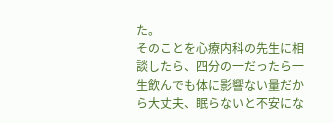た。
そのことを心療内科の先生に相談したら、四分の一だったら一生飲んでも体に影響ない量だから大丈夫、眠らないと不安にな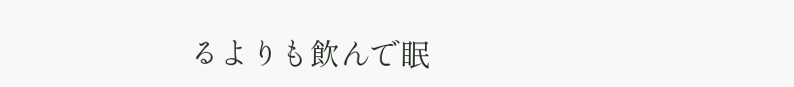るよりも飲んで眠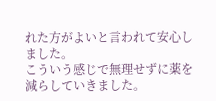れた方がよいと言われて安心しました。
こういう感じで無理せずに薬を減らしていきました。